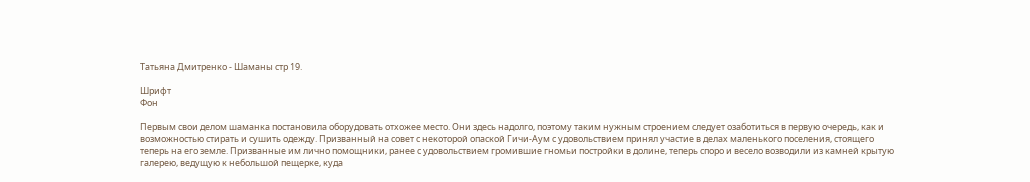Татьяна Дмитренко - Шаманы стр 19.

Шрифт
Фон

Первым свои делом шаманка постановила оборудовать отхожее место. Они здесь надолго, поэтому таким нужным строением следует озаботиться в первую очередь, как и возможностью стирать и сушить одежду. Призванный на совет с некоторой опаской Гичи-Аум с удовольствием принял участие в делах маленького поселения, стоящего теперь на его земле. Призванные им лично помощники, ранее с удовольствием громившие гномьи постройки в долине, теперь споро и весело возводили из камней крытую галерею, ведущую к небольшой пещерке, куда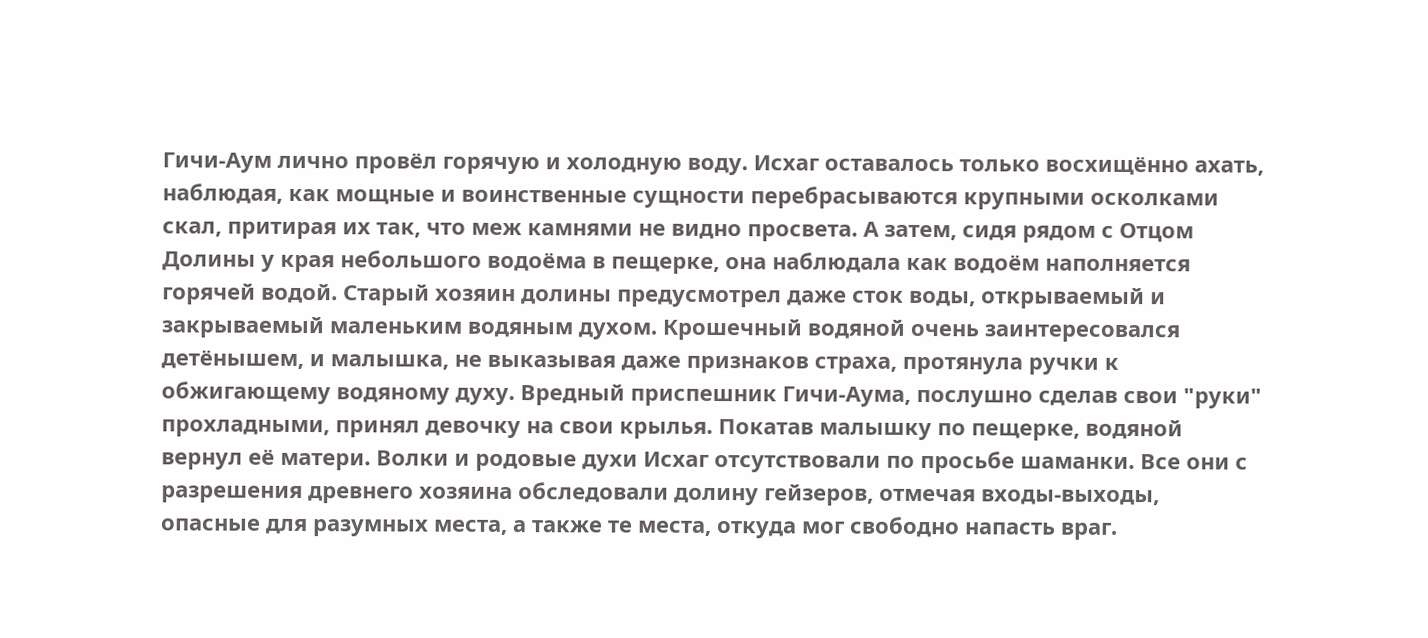Гичи-Аум лично провёл горячую и холодную воду. Исхаг оставалось только восхищённо ахать, наблюдая, как мощные и воинственные сущности перебрасываются крупными осколками скал, притирая их так, что меж камнями не видно просвета. А затем, сидя рядом с Отцом Долины у края небольшого водоёма в пещерке, она наблюдала как водоём наполняется горячей водой. Старый хозяин долины предусмотрел даже сток воды, открываемый и закрываемый маленьким водяным духом. Крошечный водяной очень заинтересовался детёнышем, и малышка, не выказывая даже признаков страха, протянула ручки к обжигающему водяному духу. Вредный приспешник Гичи-Аума, послушно сделав свои "руки" прохладными, принял девочку на свои крылья. Покатав малышку по пещерке, водяной вернул её матери. Волки и родовые духи Исхаг отсутствовали по просьбе шаманки. Все они с разрешения древнего хозяина обследовали долину гейзеров, отмечая входы-выходы, опасные для разумных места, а также те места, откуда мог свободно напасть враг.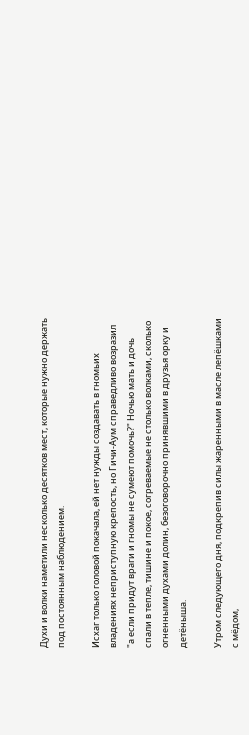Духи и волки наметили несколько десятков мест, которые нужно держать под постоянным наблюдением.

Исхаг только головой покачала, ей нет нужды создавать в гномьих владениях неприступную крепость, но Гичи-Аум справедливо возразил "а если придут враги и гномы не сумеют помочь?" Ночью мать и дочь спали в тепле, тишине и покое, согреваемые не столько волками, сколько огненными духами долин, безоговорочно принявшими в друзья орку и детёныша.

Утром следующего дня, подкрепив силы жаренными в масле лепёшками с мёдом,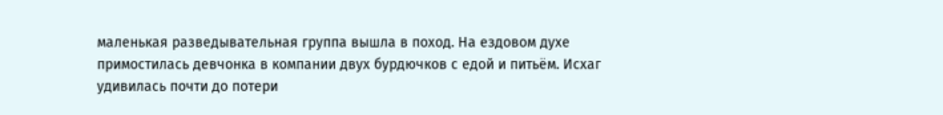маленькая разведывательная группа вышла в поход. На ездовом духе примостилась девчонка в компании двух бурдючков с едой и питьём. Исхаг удивилась почти до потери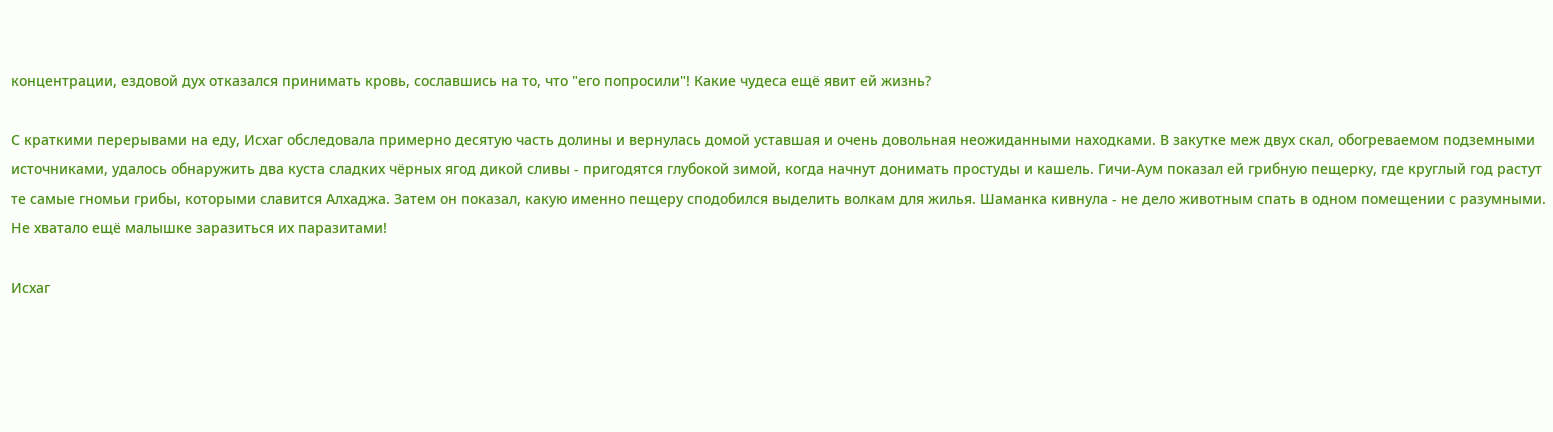концентрации, ездовой дух отказался принимать кровь, сославшись на то, что "его попросили"! Какие чудеса ещё явит ей жизнь?

С краткими перерывами на еду, Исхаг обследовала примерно десятую часть долины и вернулась домой уставшая и очень довольная неожиданными находками. В закутке меж двух скал, обогреваемом подземными источниками, удалось обнаружить два куста сладких чёрных ягод дикой сливы - пригодятся глубокой зимой, когда начнут донимать простуды и кашель. Гичи-Аум показал ей грибную пещерку, где круглый год растут те самые гномьи грибы, которыми славится Алхаджа. Затем он показал, какую именно пещеру сподобился выделить волкам для жилья. Шаманка кивнула - не дело животным спать в одном помещении с разумными. Не хватало ещё малышке заразиться их паразитами!

Исхаг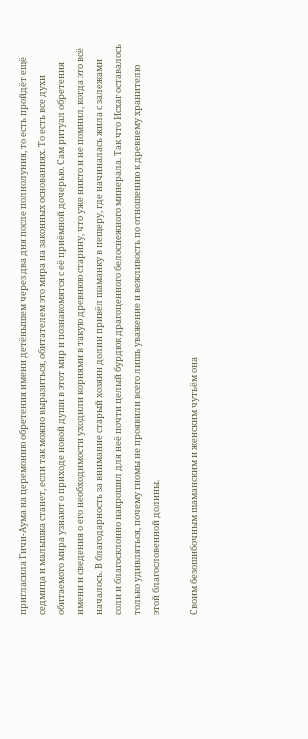пригласила Гичи-Аума на церемонию обретения имени детёнышем через два дня после полнолуния, то есть пройдёт ещё седмица и малышка станет, если так можно выразиться, обитателем это мира на законных основаниях. То есть все духи обитаемого мира узнают о приходе новой души в этот мир и познакомятся с её приёмной дочерью. Сам ритуал обретения имени и сведения о его необходимости уходили корнями в такую древнюю старину, что уже никто и не помнил, когда это всё началось. В благодарность за внимание старый хозяин долин привёл шаманку в пещеру, где начиналась жила с залежами соли и благосклонно накрошил для неё почти целый бурдюк драгоценного белоснежного минерала. Так что Исхаг оставалось только удивляться, почему гномы не проявили всего лишь уважение и вежливость по отношению к древнему хранителю этой благословенной долины.

Своим безошибочным шаманским и женским чутьём она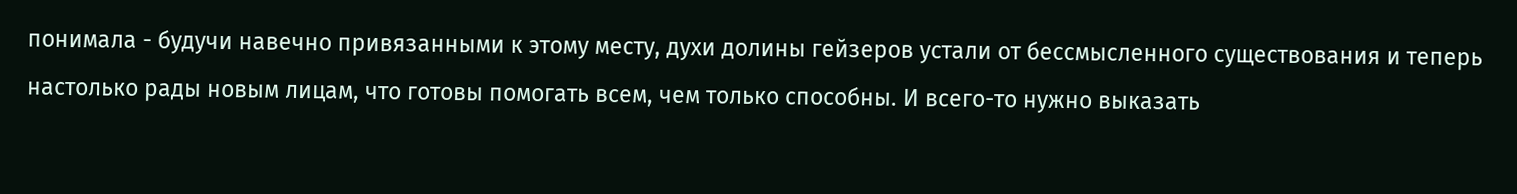понимала - будучи навечно привязанными к этому месту, духи долины гейзеров устали от бессмысленного существования и теперь настолько рады новым лицам, что готовы помогать всем, чем только способны. И всего-то нужно выказать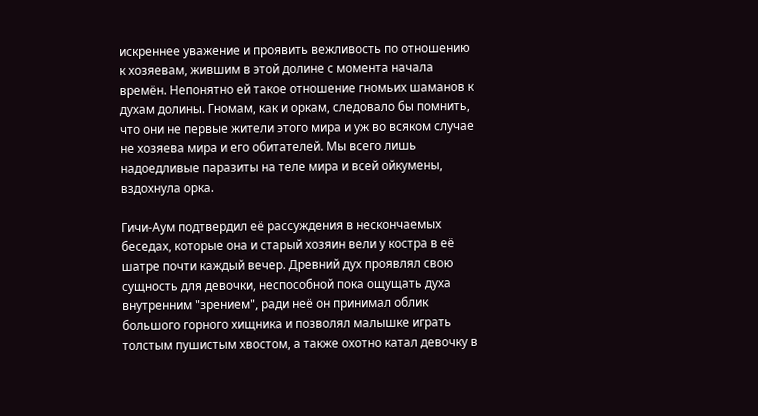искреннее уважение и проявить вежливость по отношению к хозяевам, жившим в этой долине с момента начала времён. Непонятно ей такое отношение гномьих шаманов к духам долины. Гномам, как и оркам, следовало бы помнить, что они не первые жители этого мира и уж во всяком случае не хозяева мира и его обитателей. Мы всего лишь надоедливые паразиты на теле мира и всей ойкумены, вздохнула орка.

Гичи-Аум подтвердил её рассуждения в нескончаемых беседах, которые она и старый хозяин вели у костра в её шатре почти каждый вечер. Древний дух проявлял свою сущность для девочки, неспособной пока ощущать духа внутренним "зрением", ради неё он принимал облик большого горного хищника и позволял малышке играть толстым пушистым хвостом, а также охотно катал девочку в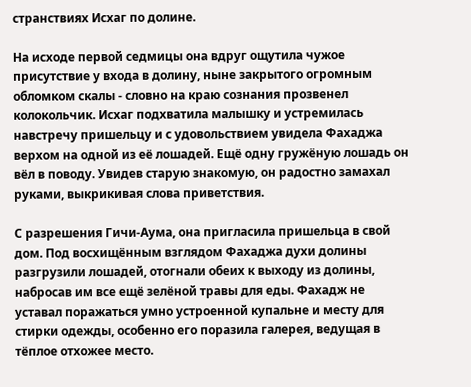странствиях Исхаг по долине.

На исходе первой седмицы она вдруг ощутила чужое присутствие у входа в долину, ныне закрытого огромным обломком скалы - словно на краю сознания прозвенел колокольчик. Исхаг подхватила малышку и устремилась навстречу пришельцу и с удовольствием увидела Фахаджа верхом на одной из её лошадей. Ещё одну гружёную лошадь он вёл в поводу. Увидев старую знакомую, он радостно замахал руками, выкрикивая слова приветствия.

С разрешения Гичи-Аума, она пригласила пришельца в свой дом. Под восхищённым взглядом Фахаджа духи долины разгрузили лошадей, отогнали обеих к выходу из долины, набросав им все ещё зелёной травы для еды. Фахадж не уставал поражаться умно устроенной купальне и месту для стирки одежды, особенно его поразила галерея, ведущая в тёплое отхожее место.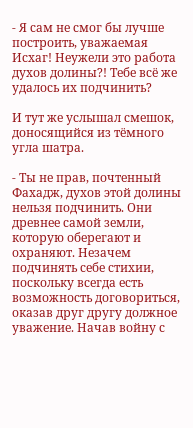- Я сам не смог бы лучше построить, уважаемая Исхаг! Неужели это работа духов долины?! Тебе всё же удалось их подчинить?

И тут же услышал смешок, доносящийся из тёмного угла шатра.

- Ты не прав, почтенный Фахадж, духов этой долины нельзя подчинить. Они древнее самой земли, которую оберегают и охраняют. Незачем подчинять себе стихии, поскольку всегда есть возможность договориться, оказав друг другу должное уважение. Начав войну с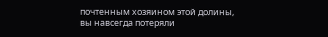почтенным хозяином этой долины, вы навсегда потеряли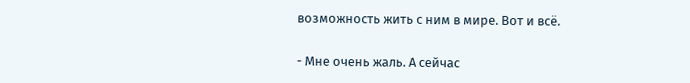возможность жить с ним в мире. Вот и всё.

- Мне очень жаль. А сейчас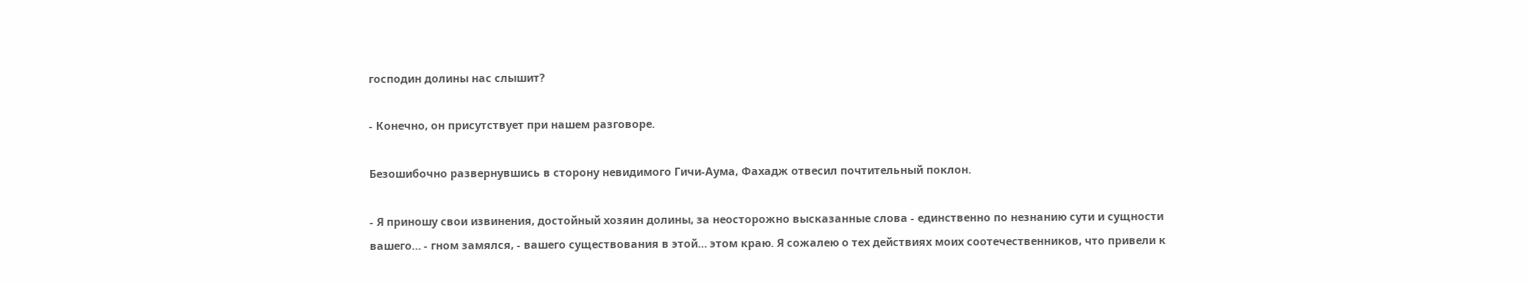господин долины нас слышит?

- Конечно, он присутствует при нашем разговоре.

Безошибочно развернувшись в сторону невидимого Гичи-Аума, Фахадж отвесил почтительный поклон.

- Я приношу свои извинения, достойный хозяин долины, за неосторожно высказанные слова - единственно по незнанию сути и сущности вашего… - гном замялся, - вашего существования в этой… этом краю. Я сожалею о тех действиях моих соотечественников, что привели к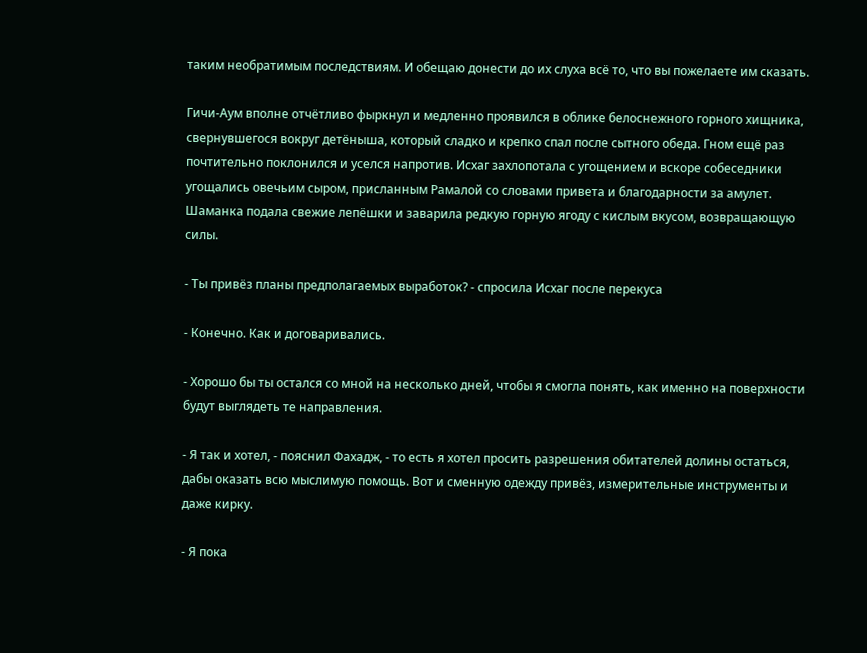таким необратимым последствиям. И обещаю донести до их слуха всё то, что вы пожелаете им сказать.

Гичи-Аум вполне отчётливо фыркнул и медленно проявился в облике белоснежного горного хищника, свернувшегося вокруг детёныша, который сладко и крепко спал после сытного обеда. Гном ещё раз почтительно поклонился и уселся напротив. Исхаг захлопотала с угощением и вскоре собеседники угощались овечьим сыром, присланным Рамалой со словами привета и благодарности за амулет. Шаманка подала свежие лепёшки и заварила редкую горную ягоду с кислым вкусом, возвращающую силы.

- Ты привёз планы предполагаемых выработок? - спросила Исхаг после перекуса

- Конечно. Как и договаривались.

- Хорошо бы ты остался со мной на несколько дней, чтобы я смогла понять, как именно на поверхности будут выглядеть те направления.

- Я так и хотел, - пояснил Фахадж, - то есть я хотел просить разрешения обитателей долины остаться, дабы оказать всю мыслимую помощь. Вот и сменную одежду привёз, измерительные инструменты и даже кирку.

- Я пока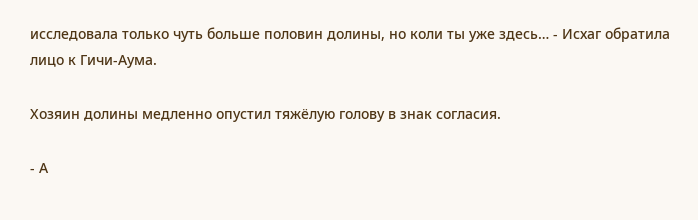исследовала только чуть больше половин долины, но коли ты уже здесь… - Исхаг обратила лицо к Гичи-Аума.

Хозяин долины медленно опустил тяжёлую голову в знак согласия.

- А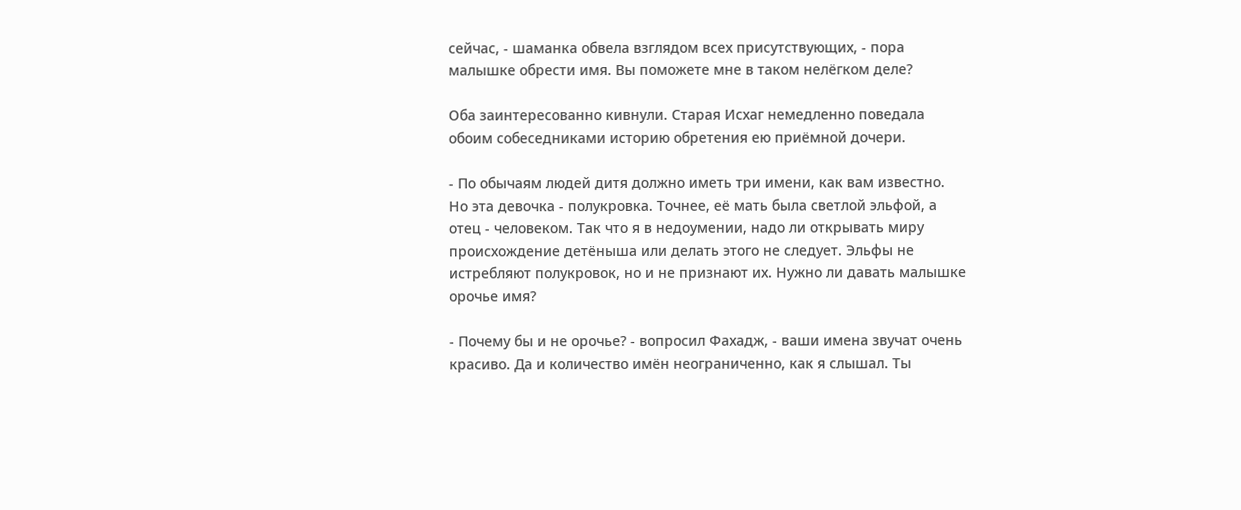сейчас, - шаманка обвела взглядом всех присутствующих, - пора малышке обрести имя. Вы поможете мне в таком нелёгком деле?

Оба заинтересованно кивнули. Старая Исхаг немедленно поведала обоим собеседниками историю обретения ею приёмной дочери.

- По обычаям людей дитя должно иметь три имени, как вам известно. Но эта девочка - полукровка. Точнее, её мать была светлой эльфой, а отец - человеком. Так что я в недоумении, надо ли открывать миру происхождение детёныша или делать этого не следует. Эльфы не истребляют полукровок, но и не признают их. Нужно ли давать малышке орочье имя?

- Почему бы и не орочье? - вопросил Фахадж, - ваши имена звучат очень красиво. Да и количество имён неограниченно, как я слышал. Ты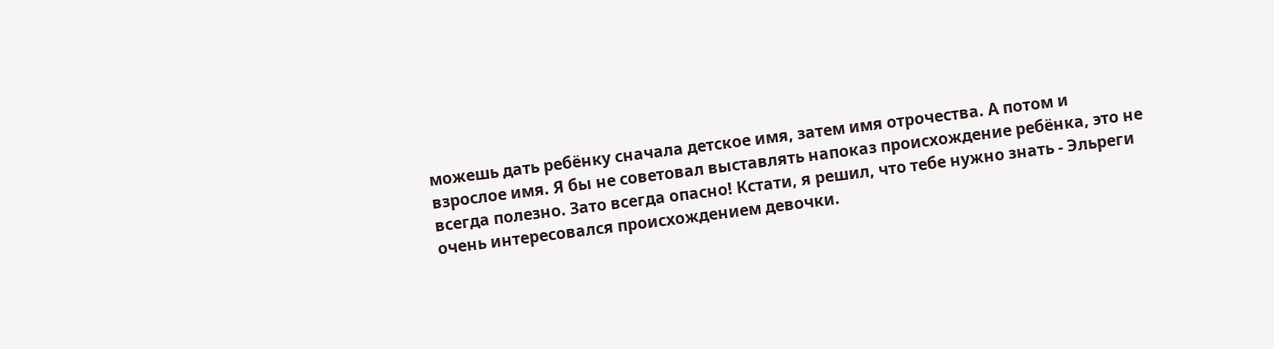можешь дать ребёнку сначала детское имя, затем имя отрочества. А потом и взрослое имя. Я бы не советовал выставлять напоказ происхождение ребёнка, это не всегда полезно. Зато всегда опасно! Кстати, я решил, что тебе нужно знать - Эльреги очень интересовался происхождением девочки.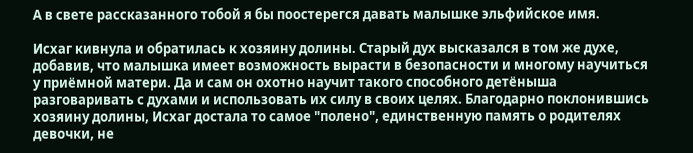А в свете рассказанного тобой я бы поостерегся давать малышке эльфийское имя.

Исхаг кивнула и обратилась к хозяину долины. Старый дух высказался в том же духе, добавив, что малышка имеет возможность вырасти в безопасности и многому научиться у приёмной матери. Да и сам он охотно научит такого способного детёныша разговаривать с духами и использовать их силу в своих целях. Благодарно поклонившись хозяину долины, Исхаг достала то самое "полено", единственную память о родителях девочки, не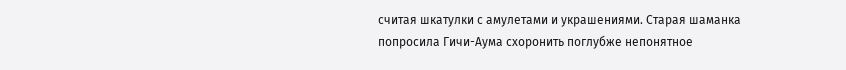считая шкатулки с амулетами и украшениями. Старая шаманка попросила Гичи-Аума схоронить поглубже непонятное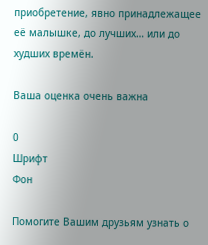приобретение, явно принадлежащее её малышке, до лучших… или до худших времён.

Ваша оценка очень важна

0
Шрифт
Фон

Помогите Вашим друзьям узнать о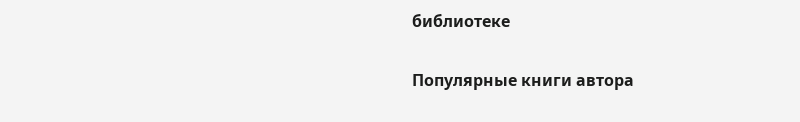библиотеке

Популярные книги автора